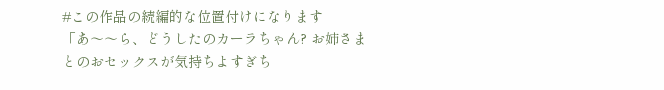#この作品の続編的な位置付けになります
「あ〜〜ら、どうしたのカーラちゃん? お姉さまとのおセックスが気持ちよすぎち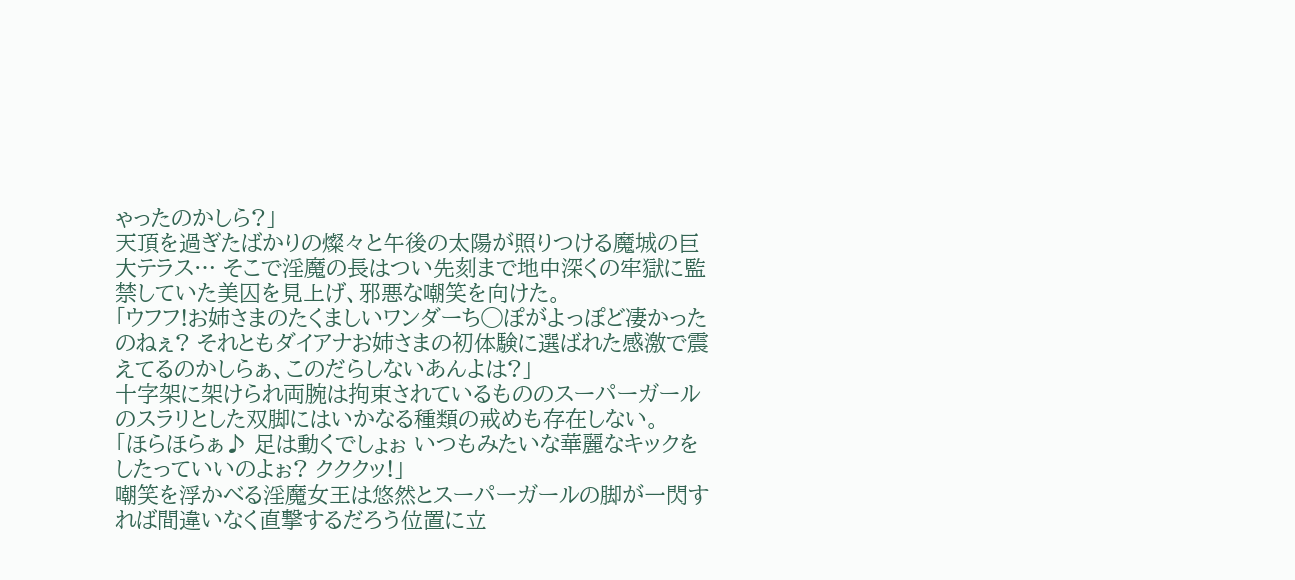ゃったのかしら?」
天頂を過ぎたばかりの燦々と午後の太陽が照りつける魔城の巨大テラス… そこで淫魔の長はつい先刻まで地中深くの牢獄に監禁していた美囚を見上げ、邪悪な嘲笑を向けた。
「ウフフ!お姉さまのたくましいワンダーち◯ぽがよっぽど凄かったのねぇ? それともダイアナお姉さまの初体験に選ばれた感激で震えてるのかしらぁ、このだらしないあんよは?」
十字架に架けられ両腕は拘束されているもののスーパーガールのスラリとした双脚にはいかなる種類の戒めも存在しない。
「ほらほらぁ♪ 足は動くでしょぉ いつもみたいな華麗なキックをしたっていいのよぉ? クククッ!」
嘲笑を浮かべる淫魔女王は悠然とスーパーガールの脚が一閃すれば間違いなく直撃するだろう位置に立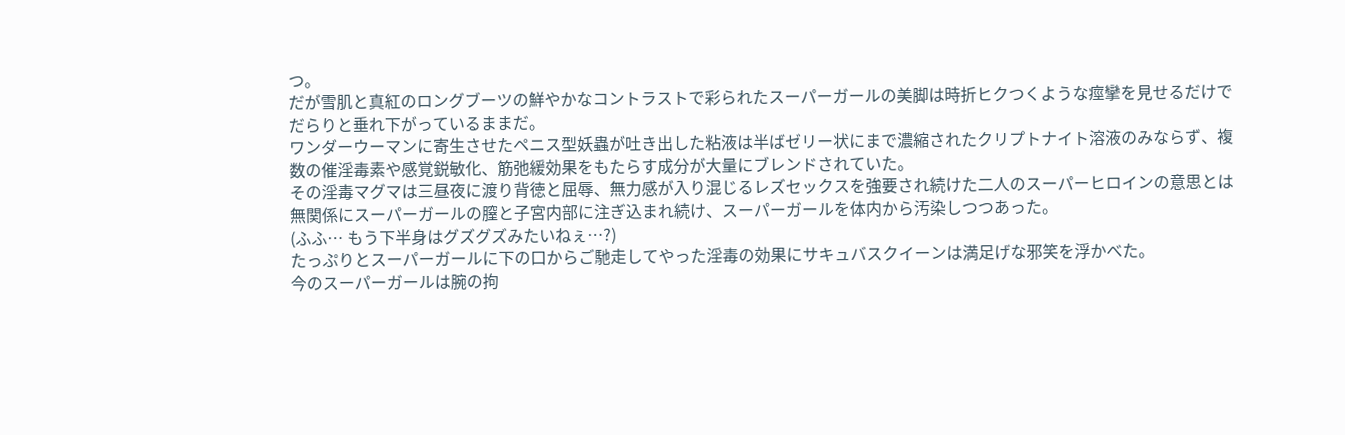つ。
だが雪肌と真紅のロングブーツの鮮やかなコントラストで彩られたスーパーガールの美脚は時折ヒクつくような痙攣を見せるだけでだらりと垂れ下がっているままだ。
ワンダーウーマンに寄生させたペニス型妖蟲が吐き出した粘液は半ばゼリー状にまで濃縮されたクリプトナイト溶液のみならず、複数の催淫毒素や感覚鋭敏化、筋弛緩効果をもたらす成分が大量にブレンドされていた。
その淫毒マグマは三昼夜に渡り背徳と屈辱、無力感が入り混じるレズセックスを強要され続けた二人のスーパーヒロインの意思とは無関係にスーパーガールの膣と子宮内部に注ぎ込まれ続け、スーパーガールを体内から汚染しつつあった。
(ふふ… もう下半身はグズグズみたいねぇ…?)
たっぷりとスーパーガールに下の口からご馳走してやった淫毒の効果にサキュバスクイーンは満足げな邪笑を浮かべた。
今のスーパーガールは腕の拘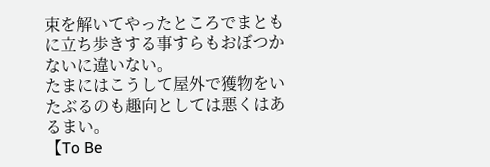束を解いてやったところでまともに立ち歩きする事すらもおぼつかないに違いない。
たまにはこうして屋外で獲物をいたぶるのも趣向としては悪くはあるまい。
【To Be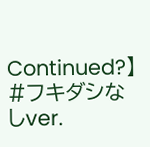Continued?】
#フキダシなしver.